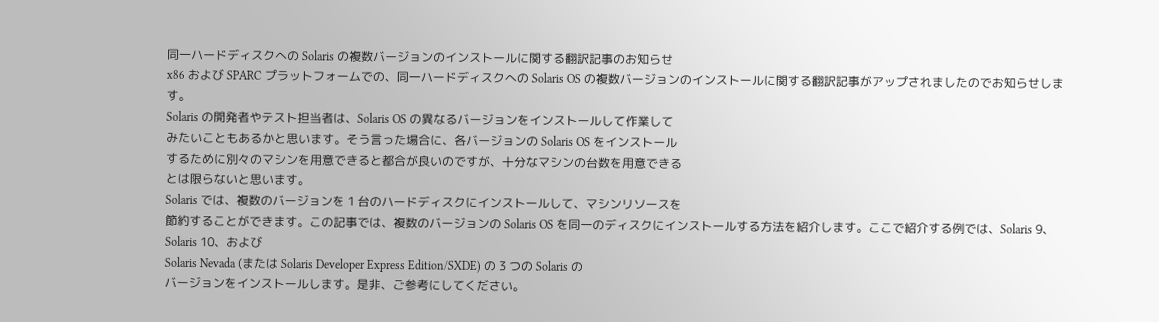同一ハードディスクへの Solaris の複数バージョンのインストールに関する翻訳記事のお知らせ
x86 および SPARC プラットフォームでの、同一ハードディスクへの Solaris OS の複数バージョンのインストールに関する翻訳記事がアップされましたのでお知らせします。
Solaris の開発者やテスト担当者は、Solaris OS の異なるバージョンをインストールして作業して
みたいこともあるかと思います。そう言った場合に、各バージョンの Solaris OS をインストール
するために別々のマシンを用意できると都合が良いのですが、十分なマシンの台数を用意できる
とは限らないと思います。
Solaris では、複数のバージョンを 1 台のハードディスクにインストールして、マシンリソースを
節約することができます。この記事では、複数のバージョンの Solaris OS を同一のディスクにインストールする方法を紹介します。ここで紹介する例では、Solaris 9、Solaris 10、および
Solaris Nevada (または Solaris Developer Express Edition/SXDE) の 3 つの Solaris の
バージョンをインストールします。是非、ご参考にしてください。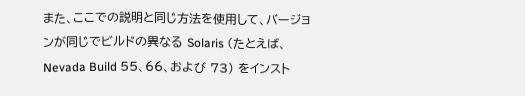また、ここでの説明と同じ方法を使用して、バージョンが同じでビルドの異なる Solaris (たとえば、
Nevada Build 55、66、および 73) をインスト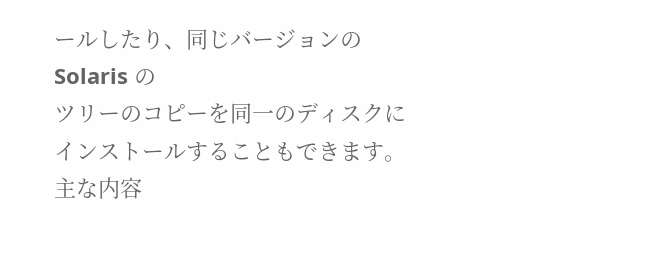ールしたり、同じバージョンの Solaris の
ツリーのコピーを同一のディスクにインストールすることもできます。
主な内容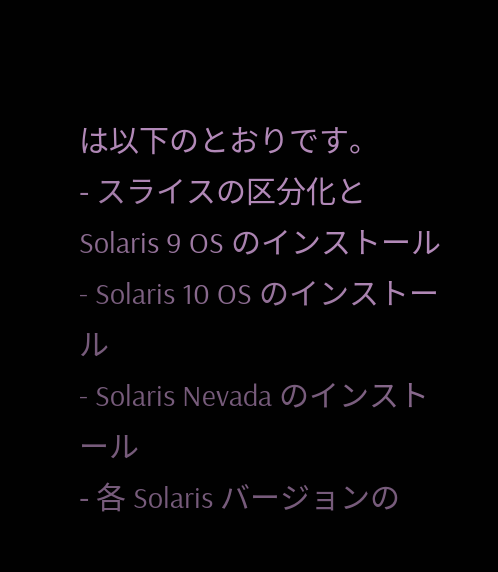は以下のとおりです。
- スライスの区分化と Solaris 9 OS のインストール
- Solaris 10 OS のインストール
- Solaris Nevada のインストール
- 各 Solaris バージョンの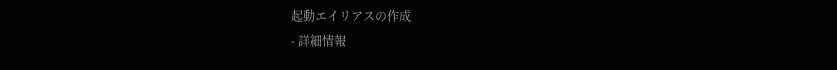起動エイリアスの作成
- 詳細情報